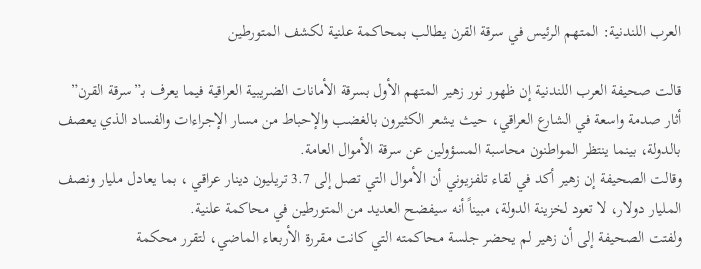العرب اللندنية: المتهم الرئيس في سرقة القرن يطالب بمحاكمة علنية لكشف المتورطين

قالت صحيفة العرب اللندنية إن ظهور نور زهير المتهم الأول بسرقة الأمانات الضريبية العراقية فيما يعرف بـ”سرقة القرن” أثار صدمة واسعة في الشارع العراقي، حيث يشعر الكثيرون بالغضب والإحباط من مسار الإجراءات والفساد الذي يعصف بالدولة، بينما ينتظر المواطنون محاسبة المسؤولين عن سرقة الأموال العامة.
وقالت الصحيفة إن زهير أكد في لقاء تلفزيوني أن الأموال التي تصل إلى 3.7 تريليون دينار عراقي ، بما يعادل مليار ونصف المليار دولار، لا تعود لخزينة الدولة، مبيناً أنه سيفضح العديد من المتورطين في محاكمة علنية.
ولفتت الصحيفة إلى أن زهير لم يحضر جلسة محاكمته التي كانت مقررة الأربعاء الماضي، لتقرر محكمة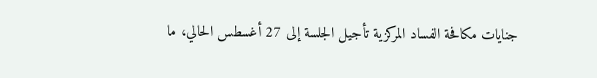جنايات مكافحة الفساد المركزية تأجيل الجلسة إلى 27 أغسطس الحالي، ما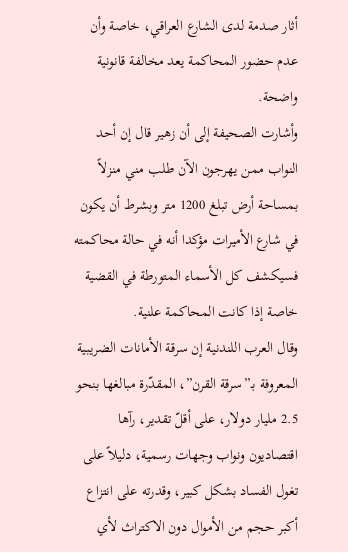أثار صدمة لدى الشارع العراقي، خاصة وأن عدم حضور المحاكمة يعد مخالفة قانونية واضحة.
وأشارت الصحيفة إلى أن زهير قال إن أحد النواب ممن يهرجون الآن طلب مني منزلاً بمساحة أرض تبلغ 1200 متر وبشرط أن يكون في شارع الأميرات مؤكدا أنه في حالة محاكمته فسيكشف كل الأسماء المتورطة في القضية خاصة إذا كانت المحاكمة علنية.
وقال العرب اللندنية إن سرقة الأمانات الضريبية المعروفة بـ”سرقة القرن”، المقدّرة مبالغها بنحو 2.5 مليار دولار، على أقلّ تقدير، رآها اقتصاديون ونواب وجهات رسمية، دليلاً على تغول الفساد بشكل كبير، وقدرته على انتزاع أكبر حجم من الأموال دون الاكتراث لأي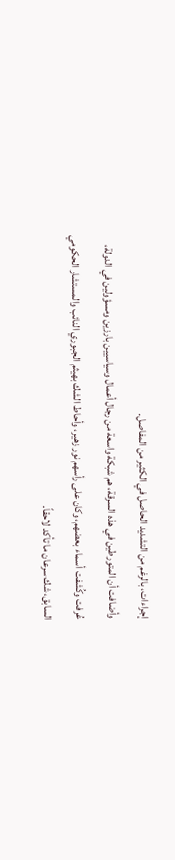إجراءات، بالرغم من التشديد الحاصل في الكثير من المفاصل.
وأضافت أن المتورطين في هذه السرقة، هم شبكة واسعة من رجال أعمال وسياسيين بارزين ومسؤولين في الدولة، عُرفت وكُشفت أسماء بعضهم، وكان على رأسهم نور زهير، وأحاط الشك بهيثم الجبوري النائب والمستشار الحكومي السابق، شك سرعان ما تأكد لاحقاً.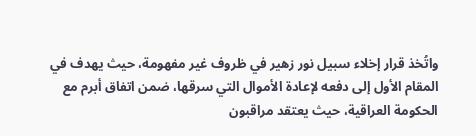واتُخذ قرار إخلاء سبيل نور زهير في ظروف غير مفهومة، حيث يهدف في المقام الأول إلى دفعه لإعادة الأموال التي سرقها، ضمن اتفاق أبرم مع الحكومة العراقية، حيث يعتقد مراقبون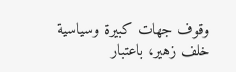وقوف جهات كبيرة وسياسية خلف زهير، باعتبار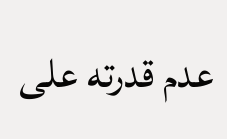عدم قدرته على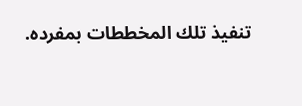تنفيذ تلك المخططات بمفرده.